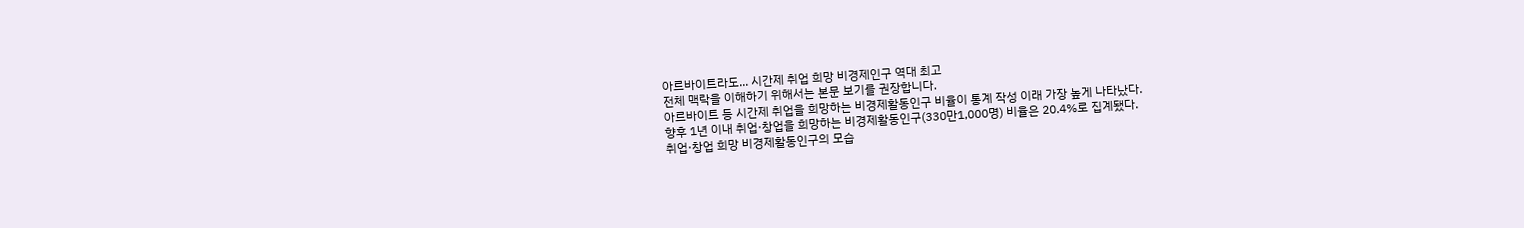아르바이트라도... 시간제 취업 희망 비경제인구 역대 최고
전체 맥락을 이해하기 위해서는 본문 보기를 권장합니다.
아르바이트 등 시간제 취업을 희망하는 비경제활동인구 비율이 통계 작성 이래 가장 높게 나타났다.
향후 1년 이내 취업·창업을 희망하는 비경제활동인구(330만1,000명) 비율은 20.4%로 집계됐다.
취업·창업 희망 비경제활동인구의 모습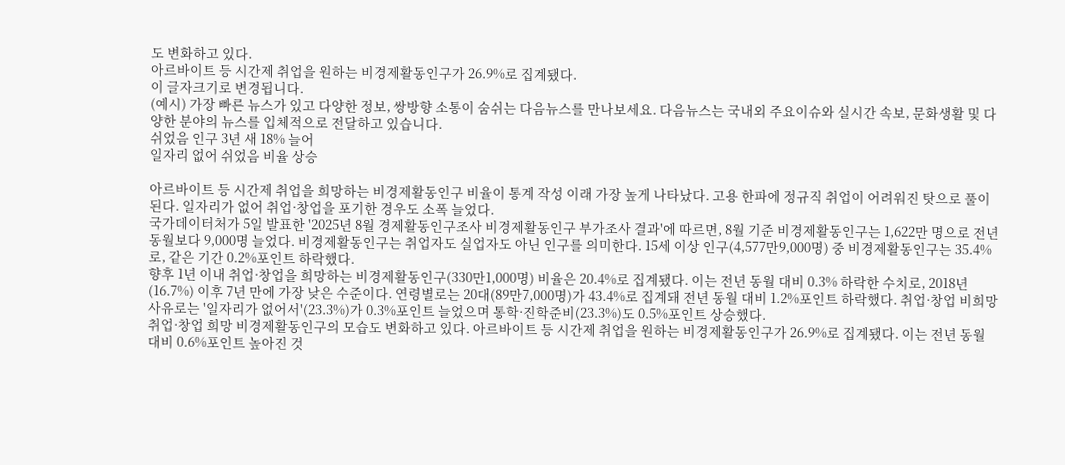도 변화하고 있다.
아르바이트 등 시간제 취업을 원하는 비경제활동인구가 26.9%로 집계됐다.
이 글자크기로 변경됩니다.
(예시) 가장 빠른 뉴스가 있고 다양한 정보, 쌍방향 소통이 숨쉬는 다음뉴스를 만나보세요. 다음뉴스는 국내외 주요이슈와 실시간 속보, 문화생활 및 다양한 분야의 뉴스를 입체적으로 전달하고 있습니다.
쉬었음 인구 3년 새 18% 늘어
일자리 없어 쉬었음 비율 상승

아르바이트 등 시간제 취업을 희망하는 비경제활동인구 비율이 통계 작성 이래 가장 높게 나타났다. 고용 한파에 정규직 취업이 어려워진 탓으로 풀이된다. 일자리가 없어 취업·창업을 포기한 경우도 소폭 늘었다.
국가데이터처가 5일 발표한 '2025년 8월 경제활동인구조사 비경제활동인구 부가조사 결과'에 따르면, 8월 기준 비경제활동인구는 1,622만 명으로 전년 동월보다 9,000명 늘었다. 비경제활동인구는 취업자도 실업자도 아닌 인구를 의미한다. 15세 이상 인구(4,577만9,000명) 중 비경제활동인구는 35.4%로, 같은 기간 0.2%포인트 하락했다.
향후 1년 이내 취업·창업을 희망하는 비경제활동인구(330만1,000명) 비율은 20.4%로 집계됐다. 이는 전년 동월 대비 0.3% 하락한 수치로, 2018년(16.7%) 이후 7년 만에 가장 낮은 수준이다. 연령별로는 20대(89만7,000명)가 43.4%로 집계돼 전년 동월 대비 1.2%포인트 하락했다. 취업·창업 비희망 사유로는 '일자리가 없어서'(23.3%)가 0.3%포인트 늘었으며 통학·진학준비(23.3%)도 0.5%포인트 상승했다.
취업·창업 희망 비경제활동인구의 모습도 변화하고 있다. 아르바이트 등 시간제 취업을 원하는 비경제활동인구가 26.9%로 집계됐다. 이는 전년 동월 대비 0.6%포인트 높아진 것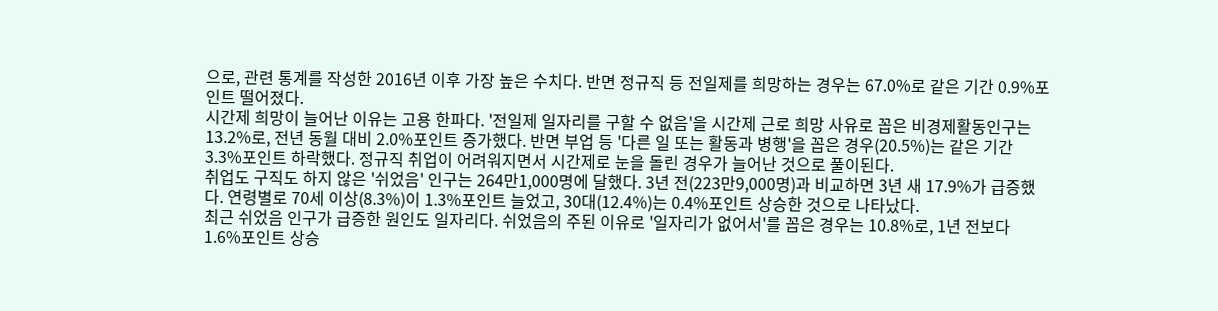으로, 관련 통계를 작성한 2016년 이후 가장 높은 수치다. 반면 정규직 등 전일제를 희망하는 경우는 67.0%로 같은 기간 0.9%포인트 떨어졌다.
시간제 희망이 늘어난 이유는 고용 한파다. '전일제 일자리를 구할 수 없음'을 시간제 근로 희망 사유로 꼽은 비경제활동인구는 13.2%로, 전년 동월 대비 2.0%포인트 증가했다. 반면 부업 등 '다른 일 또는 활동과 병행'을 꼽은 경우(20.5%)는 같은 기간 3.3%포인트 하락했다. 정규직 취업이 어려워지면서 시간제로 눈을 돌린 경우가 늘어난 것으로 풀이된다.
취업도 구직도 하지 않은 '쉬었음' 인구는 264만1,000명에 달했다. 3년 전(223만9,000명)과 비교하면 3년 새 17.9%가 급증했다. 연령별로 70세 이상(8.3%)이 1.3%포인트 늘었고, 30대(12.4%)는 0.4%포인트 상승한 것으로 나타났다.
최근 쉬었음 인구가 급증한 원인도 일자리다. 쉬었음의 주된 이유로 '일자리가 없어서'를 꼽은 경우는 10.8%로, 1년 전보다 1.6%포인트 상승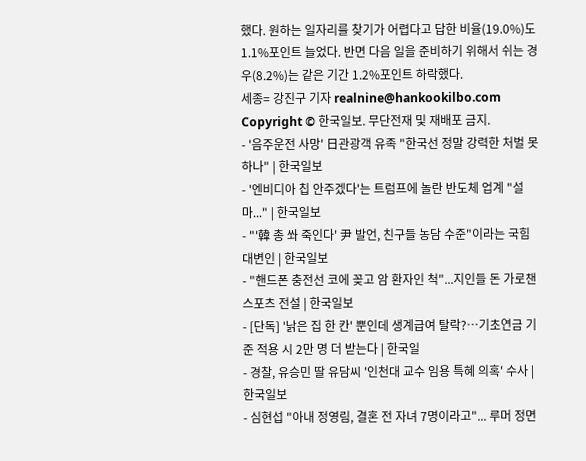했다. 원하는 일자리를 찾기가 어렵다고 답한 비율(19.0%)도 1.1%포인트 늘었다. 반면 다음 일을 준비하기 위해서 쉬는 경우(8.2%)는 같은 기간 1.2%포인트 하락했다.
세종= 강진구 기자 realnine@hankookilbo.com
Copyright © 한국일보. 무단전재 및 재배포 금지.
- '음주운전 사망' 日관광객 유족 "한국선 정말 강력한 처벌 못하나" | 한국일보
- '엔비디아 칩 안주겠다'는 트럼프에 놀란 반도체 업계 "설마..." | 한국일보
- "'韓 총 쏴 죽인다' 尹 발언, 친구들 농담 수준"이라는 국힘 대변인 | 한국일보
- "핸드폰 충전선 코에 꽂고 암 환자인 척"...지인들 돈 가로챈 스포츠 전설 | 한국일보
- [단독] '낡은 집 한 칸' 뿐인데 생계급여 탈락?…기초연금 기준 적용 시 2만 명 더 받는다 | 한국일
- 경찰, 유승민 딸 유담씨 '인천대 교수 임용 특혜 의혹' 수사 | 한국일보
- 심현섭 "아내 정영림, 결혼 전 자녀 7명이라고"... 루머 정면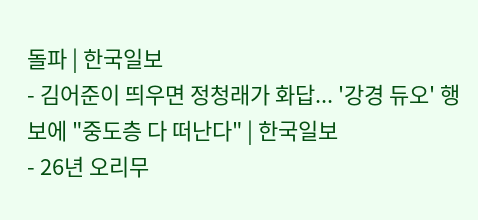돌파 | 한국일보
- 김어준이 띄우면 정청래가 화답... '강경 듀오' 행보에 "중도층 다 떠난다" | 한국일보
- 26년 오리무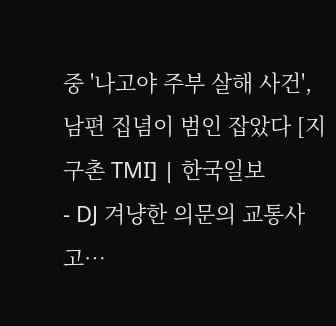중 '나고야 주부 살해 사건', 남편 집념이 범인 잡았다 [지구촌 TMI] | 한국일보
- DJ 겨냥한 의문의 교통사고…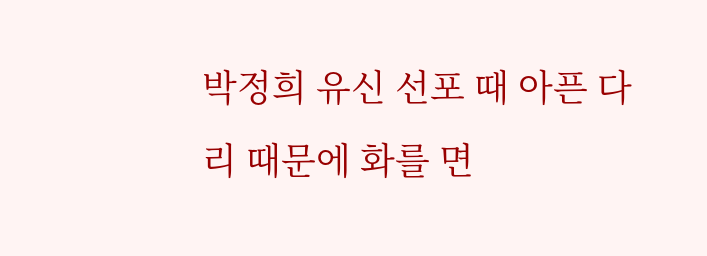박정희 유신 선포 때 아픈 다리 때문에 화를 면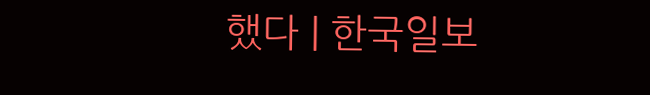했다 | 한국일보